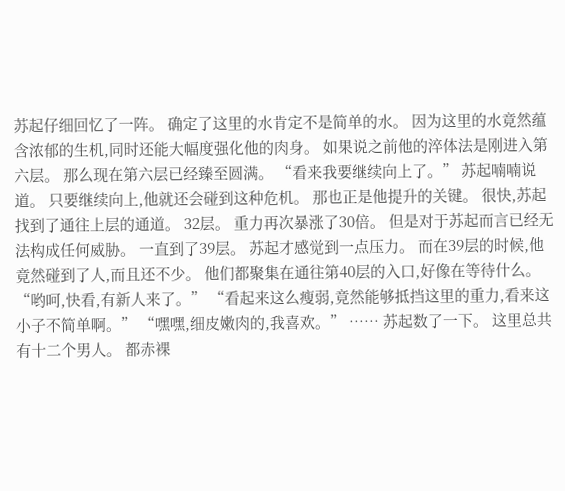苏起仔细回忆了一阵。 确定了这里的水肯定不是简单的水。 因为这里的水竟然蕴含浓郁的生机,同时还能大幅度强化他的肉身。 如果说之前他的淬体法是刚进入第六层。 那么现在第六层已经臻至圆满。 “看来我要继续向上了。” 苏起喃喃说道。 只要继续向上,他就还会碰到这种危机。 那也正是他提升的关键。 很快,苏起找到了通往上层的通道。 32层。 重力再次暴涨了30倍。 但是对于苏起而言已经无法构成任何威胁。 一直到了39层。 苏起才感觉到一点压力。 而在39层的时候,他竟然碰到了人,而且还不少。 他们都聚集在通往第40层的入口,好像在等待什么。 “哟呵,快看,有新人来了。” “看起来这么瘦弱,竟然能够抵挡这里的重力,看来这小子不简单啊。” “嘿嘿,细皮嫩肉的,我喜欢。” …… 苏起数了一下。 这里总共有十二个男人。 都赤裸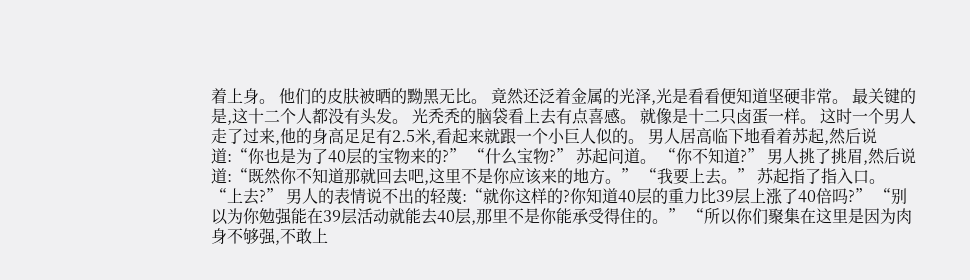着上身。 他们的皮肤被晒的黝黑无比。 竟然还泛着金属的光泽,光是看看便知道坚硬非常。 最关键的是,这十二个人都没有头发。 光秃秃的脑袋看上去有点喜感。 就像是十二只卤蛋一样。 这时一个男人走了过来,他的身高足足有2.5米,看起来就跟一个小巨人似的。 男人居高临下地看着苏起,然后说道:“你也是为了40层的宝物来的?” “什么宝物?” 苏起问道。 “你不知道?” 男人挑了挑眉,然后说道:“既然你不知道那就回去吧,这里不是你应该来的地方。” “我要上去。” 苏起指了指入口。 “上去?” 男人的表情说不出的轻蔑:“就你这样的?你知道40层的重力比39层上涨了40倍吗?” “别以为你勉强能在39层活动就能去40层,那里不是你能承受得住的。” “所以你们聚集在这里是因为肉身不够强,不敢上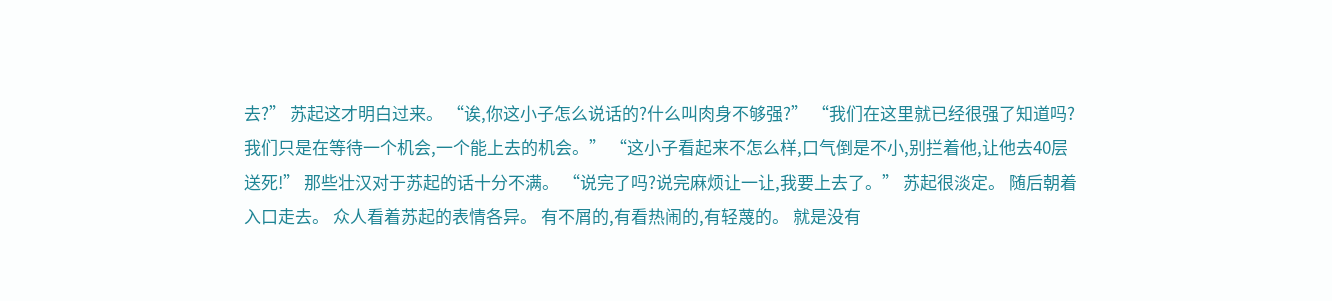去?” 苏起这才明白过来。 “诶,你这小子怎么说话的?什么叫肉身不够强?” “我们在这里就已经很强了知道吗?我们只是在等待一个机会,一个能上去的机会。” “这小子看起来不怎么样,口气倒是不小,别拦着他,让他去40层送死!” 那些壮汉对于苏起的话十分不满。 “说完了吗?说完麻烦让一让,我要上去了。” 苏起很淡定。 随后朝着入口走去。 众人看着苏起的表情各异。 有不屑的,有看热闹的,有轻蔑的。 就是没有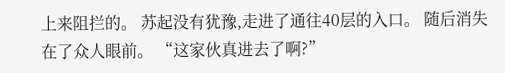上来阻拦的。 苏起没有犹豫,走进了通往40层的入口。 随后消失在了众人眼前。 “这家伙真进去了啊?”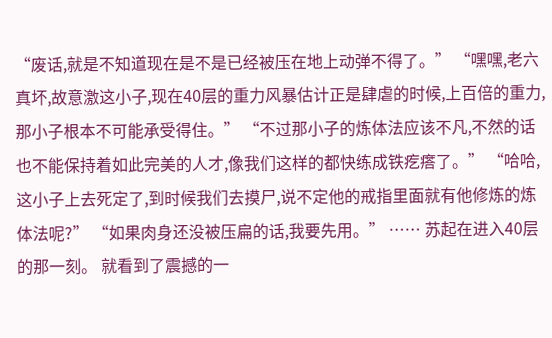“废话,就是不知道现在是不是已经被压在地上动弹不得了。” “嘿嘿,老六真坏,故意激这小子,现在40层的重力风暴估计正是肆虐的时候,上百倍的重力,那小子根本不可能承受得住。” “不过那小子的炼体法应该不凡,不然的话也不能保持着如此完美的人才,像我们这样的都快练成铁疙瘩了。” “哈哈,这小子上去死定了,到时候我们去摸尸,说不定他的戒指里面就有他修炼的炼体法呢?” “如果肉身还没被压扁的话,我要先用。” …… 苏起在进入40层的那一刻。 就看到了震撼的一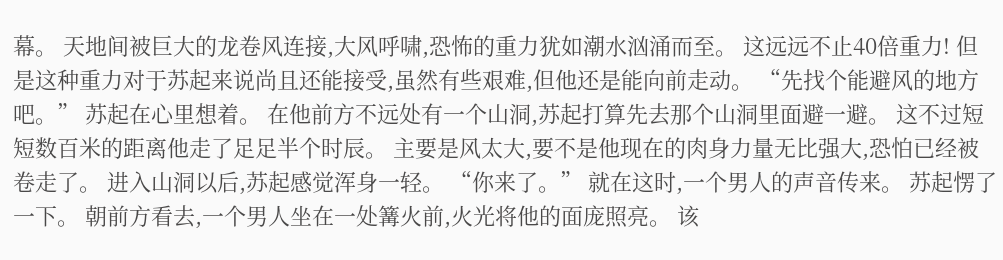幕。 天地间被巨大的龙卷风连接,大风呼啸,恐怖的重力犹如潮水汹涌而至。 这远远不止40倍重力! 但是这种重力对于苏起来说尚且还能接受,虽然有些艰难,但他还是能向前走动。 “先找个能避风的地方吧。” 苏起在心里想着。 在他前方不远处有一个山洞,苏起打算先去那个山洞里面避一避。 这不过短短数百米的距离他走了足足半个时辰。 主要是风太大,要不是他现在的肉身力量无比强大,恐怕已经被卷走了。 进入山洞以后,苏起感觉浑身一轻。 “你来了。” 就在这时,一个男人的声音传来。 苏起愣了一下。 朝前方看去,一个男人坐在一处篝火前,火光将他的面庞照亮。 该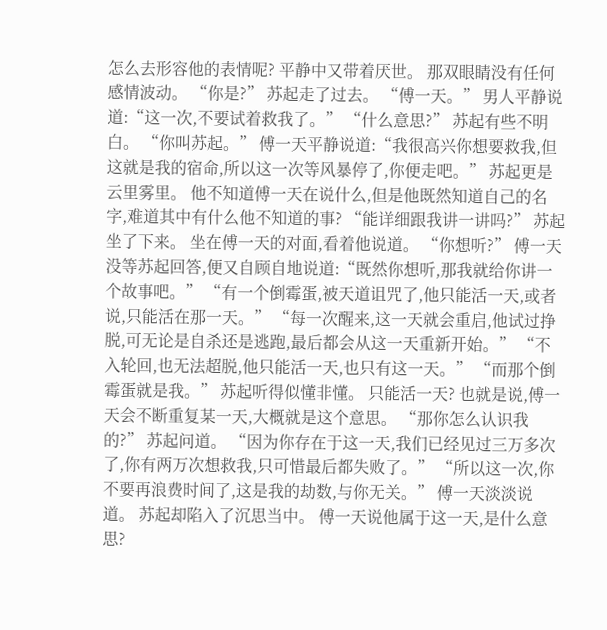怎么去形容他的表情呢? 平静中又带着厌世。 那双眼睛没有任何感情波动。 “你是?” 苏起走了过去。 “傅一天。” 男人平静说道:“这一次,不要试着救我了。” “什么意思?” 苏起有些不明白。 “你叫苏起。” 傅一天平静说道:“我很高兴你想要救我,但这就是我的宿命,所以这一次等风暴停了,你便走吧。” 苏起更是云里雾里。 他不知道傅一天在说什么,但是他既然知道自己的名字,难道其中有什么他不知道的事? “能详细跟我讲一讲吗?” 苏起坐了下来。 坐在傅一天的对面,看着他说道。 “你想听?” 傅一天没等苏起回答,便又自顾自地说道:“既然你想听,那我就给你讲一个故事吧。” “有一个倒霉蛋,被天道诅咒了,他只能活一天,或者说,只能活在那一天。” “每一次醒来,这一天就会重启,他试过挣脱,可无论是自杀还是逃跑,最后都会从这一天重新开始。” “不入轮回,也无法超脱,他只能活一天,也只有这一天。” “而那个倒霉蛋就是我。” 苏起听得似懂非懂。 只能活一天? 也就是说,傅一天会不断重复某一天,大概就是这个意思。 “那你怎么认识我的?” 苏起问道。 “因为你存在于这一天,我们已经见过三万多次了,你有两万次想救我,只可惜最后都失败了。” “所以这一次,你不要再浪费时间了,这是我的劫数,与你无关。” 傅一天淡淡说道。 苏起却陷入了沉思当中。 傅一天说他属于这一天,是什么意思?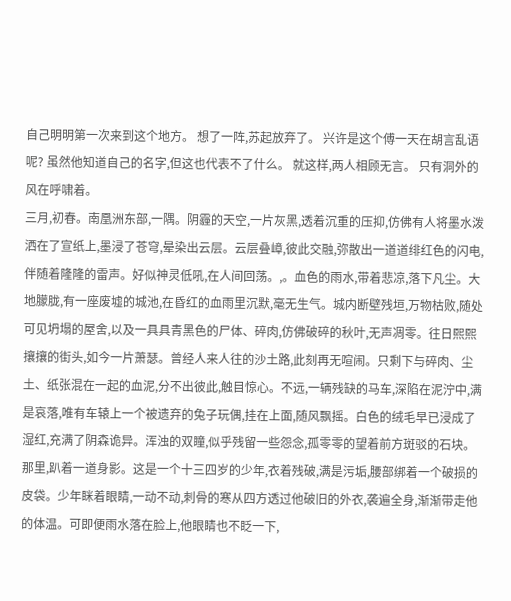自己明明第一次来到这个地方。 想了一阵,苏起放弃了。 兴许是这个傅一天在胡言乱语呢? 虽然他知道自己的名字,但这也代表不了什么。 就这样,两人相顾无言。 只有洞外的风在呼啸着。
三月,初春。南凰洲东部,一隅。阴霾的天空,一片灰黑,透着沉重的压抑,仿佛有人将墨水泼洒在了宣纸上,墨浸了苍穹,晕染出云层。云层叠嶂,彼此交融,弥散出一道道绯红色的闪电,伴随着隆隆的雷声。好似神灵低吼,在人间回荡。,。血色的雨水,带着悲凉,落下凡尘。大地朦胧,有一座废墟的城池,在昏红的血雨里沉默,毫无生气。城内断壁残垣,万物枯败,随处可见坍塌的屋舍,以及一具具青黑色的尸体、碎肉,仿佛破碎的秋叶,无声凋零。往日熙熙攘攘的街头,如今一片萧瑟。曾经人来人往的沙土路,此刻再无喧闹。只剩下与碎肉、尘土、纸张混在一起的血泥,分不出彼此,触目惊心。不远,一辆残缺的马车,深陷在泥泞中,满是哀落,唯有车辕上一个被遗弃的兔子玩偶,挂在上面,随风飘摇。白色的绒毛早已浸成了湿红,充满了阴森诡异。浑浊的双瞳,似乎残留一些怨念,孤零零的望着前方斑驳的石块。那里,趴着一道身影。这是一个十三四岁的少年,衣着残破,满是污垢,腰部绑着一个破损的皮袋。少年眯着眼睛,一动不动,刺骨的寒从四方透过他破旧的外衣,袭遍全身,渐渐带走他的体温。可即便雨水落在脸上,他眼睛也不眨一下,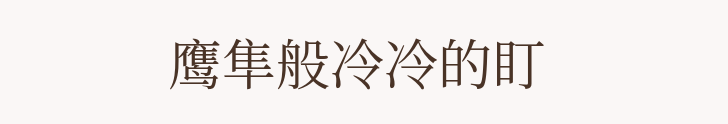鹰隼般冷冷的盯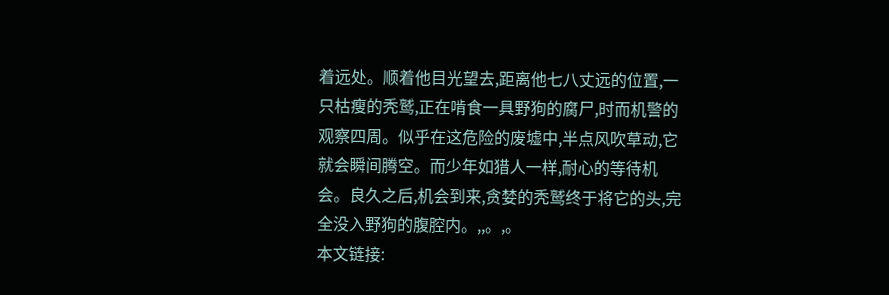着远处。顺着他目光望去,距离他七八丈远的位置,一只枯瘦的秃鹫,正在啃食一具野狗的腐尸,时而机警的观察四周。似乎在这危险的废墟中,半点风吹草动,它就会瞬间腾空。而少年如猎人一样,耐心的等待机会。良久之后,机会到来,贪婪的秃鹫终于将它的头,完全没入野狗的腹腔内。,,。,。
本文链接: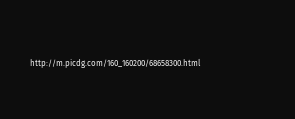http://m.picdg.com/160_160200/68658300.html